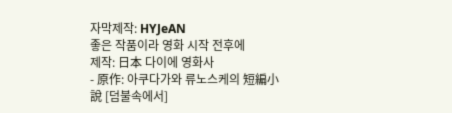자막제작: HYJeAN
좋은 작품이라 영화 시작 전후에
제작: 日本 다이에 영화사
- 原作: 아쿠다가와 류노스케의 短編小說 [덤불속에서]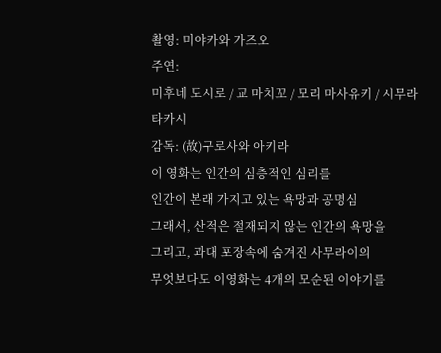촬영: 미야카와 가즈오
주연:
미후네 도시로 / 교 마치꼬 / 모리 마사유키 / 시무라 타카시
감독: (故)구로사와 아키라
이 영화는 인간의 심층적인 심리를
인간이 본래 가지고 있는 욕망과 공명심
그래서, 산적은 절재되지 않는 인간의 욕망을
그리고, 과대 포장속에 숨겨진 사무라이의
무엇보다도 이영화는 4개의 모순된 이야기를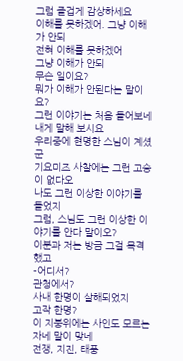그럼 즐겁게 감상하세요
이해를 못하겠어. 그냥 이해가 안되
전혀 이해를 못하겠어
그냥 이해가 안되
무슨 일이요?
뭐가 이해가 안된다는 말이요?
그런 이야기는 처음 들어보네
내게 말해 보시요
우리중에 현명한 스님이 계셨군
기요미즈 사찰에는 그런 고승이 없다오
나도 그런 이상한 이야기를 들었지
그럼, 스님도 그런 이상한 이야기를 안다 말이오?
이분과 저는 방금 그걸 목격했고
-어디서?
관청에서?
사내 한명이 살해되었지
고작 한명?
이 지붕위에는 사인도 모르는
자네 말이 맞네
전쟁, 지진, 태풍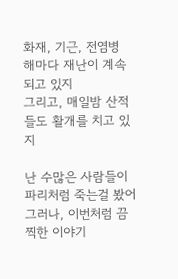화재, 기근, 전염병
해마다 재난이 계속되고 있지
그리고, 매일밤 산적들도 활개를 치고 있지

난 수많은 사람들이 파리처럼 죽는걸 봤어
그러나, 이번처럼 끔찍한 이야기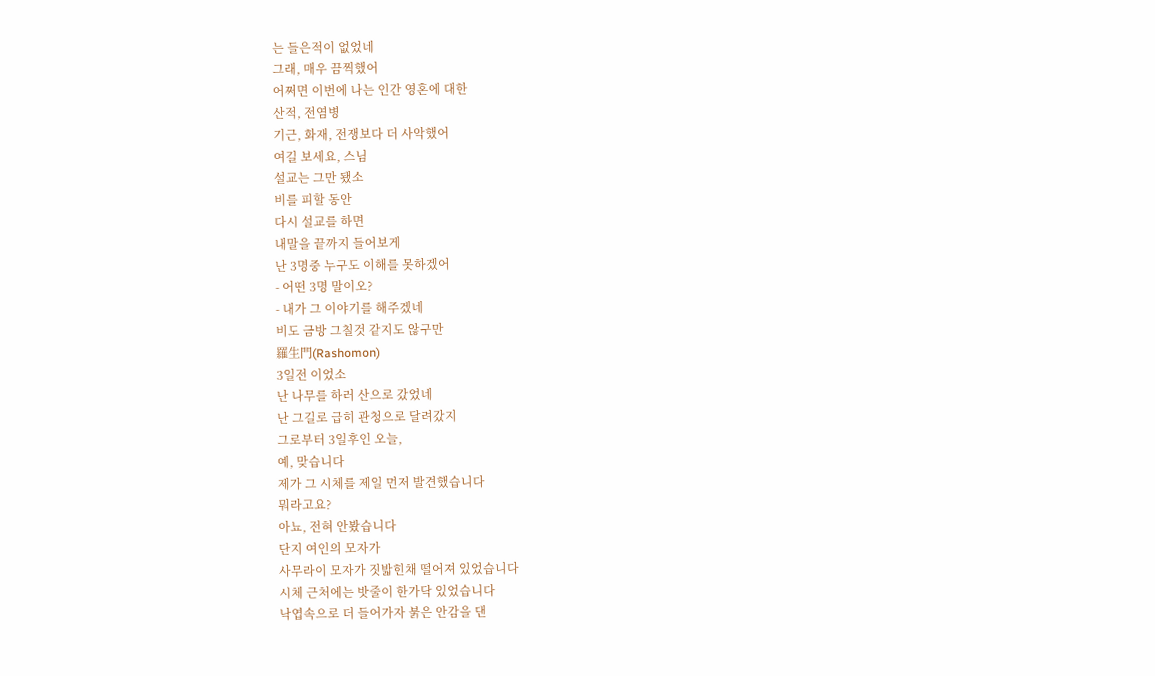는 들은적이 없었네
그래, 매우 끔찍했어
어쩌면 이번에 나는 인간 영혼에 대한
산적, 전염병
기근, 화재, 전쟁보다 더 사악했어
여길 보세요, 스님
설교는 그만 됐소
비를 피할 동안
다시 설교를 하면
내말을 끝까지 들어보게
난 3명중 누구도 이해를 못하겠어
- 어떤 3명 말이오?
- 내가 그 이야기를 해주겠네
비도 금방 그칠것 같지도 않구만
羅生門(Rashomon)
3일전 이었소
난 나무를 하러 산으로 갔었네
난 그길로 급히 관청으로 달려갔지
그로부터 3일후인 오늘,
예, 맞습니다
제가 그 시체를 제일 먼저 발견했습니다
뭐라고요?
아뇨, 전혀 안봤습니다
단지 여인의 모자가
사무라이 모자가 짓밟힌채 떨어져 있었습니다
시체 근처에는 밧줄이 한가닥 있었습니다
낙엽속으로 더 들어가자 붉은 안감을 댄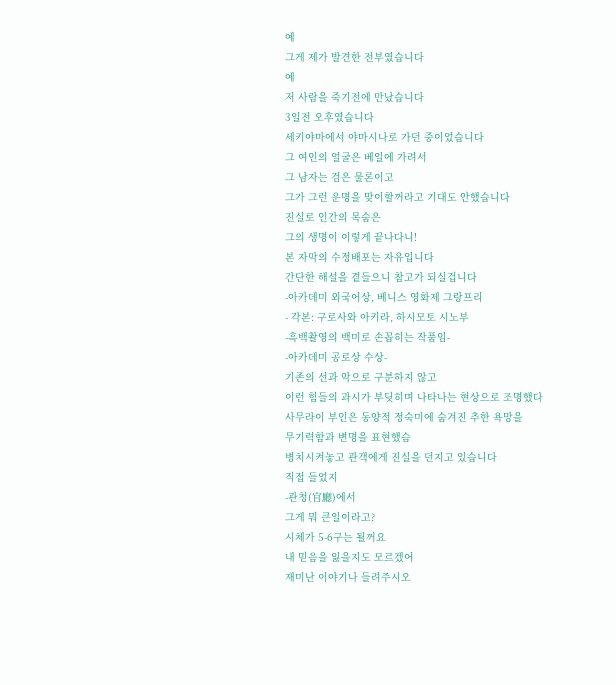예
그게 제가 발견한 전부였습니다
예
저 사람을 죽기전에 만났습니다
3일전 오후였습니다
세키야마에서 야마시나로 가던 중이었습니다
그 여인의 얼굴은 베일에 가려서
그 남자는 검은 물론이고
그가 그런 운명을 맞이할꺼라고 기대도 안했습니다
진실로 인간의 목숨은
그의 생명이 이렇게 끝나다니!
본 자막의 수정배포는 자유입니다
간단한 해설을 곁들으니 참고가 되실겁니다
-아카데미 외국어상, 베니스 영화제 그랑프리
- 각본: 구로사와 아키라, 하시모토 시노부
-흑백촬영의 백미로 손꼽히는 작품임-
-아카데미 공로상 수상-
기존의 선과 악으로 구분하지 않고
이런 힘들의 과시가 부딪히며 나타나는 현상으로 조명했다
사무라이 부인은 동양적 정숙미에 숨겨진 추한 욕망을
무기력함과 변명을 표현했슴
병치시켜놓고 관객에게 진실을 던지고 있습니다
직접 들었지
-관청(官廳)에서
그게 뭐 큰일이라고?
시체가 5-6구는 될꺼요
내 믿음을 잃을지도 모르겠어
재미난 이야기나 들려주시오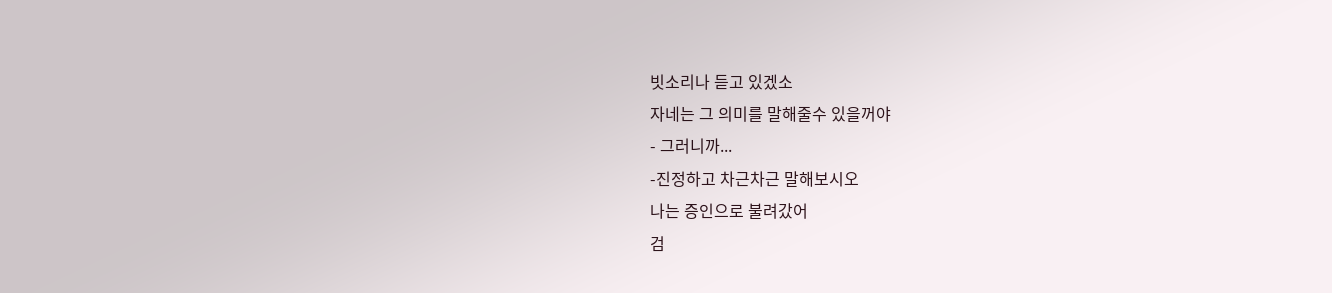빗소리나 듣고 있겠소
자네는 그 의미를 말해줄수 있을꺼야
- 그러니까...
-진정하고 차근차근 말해보시오
나는 증인으로 불려갔어
검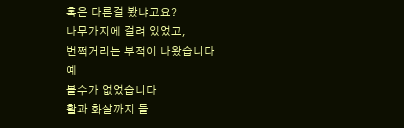혹은 다른걸 봤냐고요?
나무가지에 걸려 있었고,
번쩍거리는 부적이 나왔습니다
예
볼수가 없었습니다
활과 화살까지 들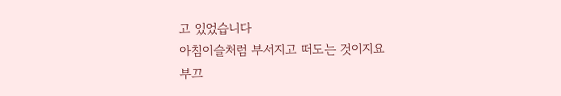고 있었습니다
아침이슬처럼 부서지고 떠도는 것이지요
부끄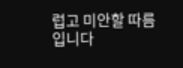럽고 미안할 따름입니다